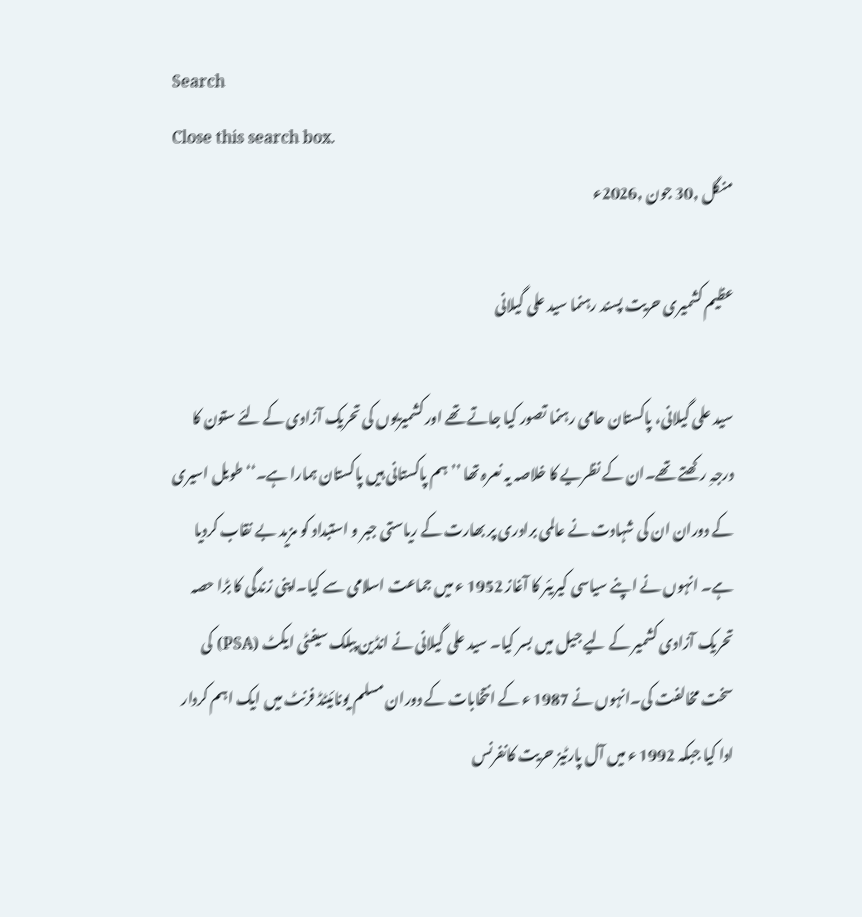Search
Close this search box.
منگل ,30 جون ,2026ء

عظیم کشمیری حریت پسند رہنما سید علی گیلانی

سید علی گیلانی، پاکستان حامی رہنما تصور کیا جاتے تھے اور کشمیریوں کی تحریک آزادی کے لئے ستون کا درجہِ رکھتے تھے۔ان کے نظریے کا خلاصہ یہ نعرہ تھا ’’ہم پاکستانی ہیں پاکستان ہمارا ہے۔‘‘ طویل اسیری کے دوران ان کی شہادت نے عالمی برادری پر بھارت کے ریاستی جبر و استبداد کو مزید بے نقاب کردیا ہے۔ انہوں نے اپنے سیاسی کیریئر کا آغاز 1952 ء میں جماعت اسلامی سے کیا۔اپنی زندگی کا بڑا حصہ تحریک آزادی کشمیر کے لیے جیل میں بسر کیا۔ سید علی گیلانی نے انڈین پبلک سیفٹی ایکٹ (PSA) کی سخت مخالفت کی۔انہوں نے 1987 ء کے انتخابات کے دوران مسلم یونائیٹڈ فرنٹ میں ایک اہم کردار ادا کیا جبکہ 1992 ء میں آل پارٹیز حریت کانفرنس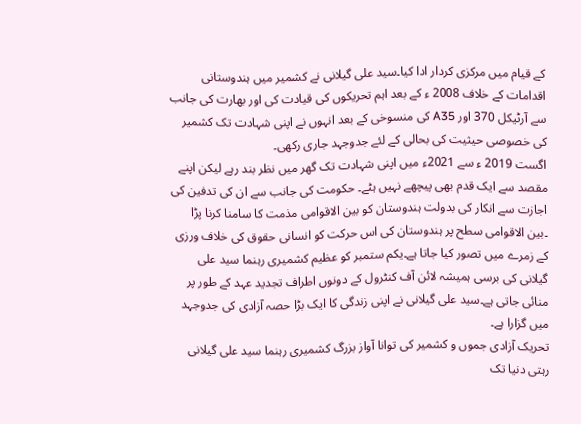کے قیام میں مرکزی کردار ادا کیا۔سید علی گیلانی نے کشمیر میں ہندوستانی اقدامات کے خلاف 2008 ء کے بعد اہم تحریکوں کی قیادت کی اور بھارت کی جانب سے آرٹیکل 370 اور A35 کی منسوخی کے بعد انہوں نے اپنی شہادت تک کشمیر کی خصوصی حیثیت کی بحالی کے لئے جدوجہد جاری رکھی۔
اگست 2019 ء سے 2021ء میں اپنی شہادت تک گھر میں نظر بند رہے لیکن اپنے مقصد سے ایک قدم بھی پیچھے نہیں ہٹے۔ حکومت کی جانب سے ان کی تدفین کی اجازت سے انکار کی بدولت ہندوستان کو بین الاقوامی مذمت کا سامنا کرنا پڑا ۔بین الاقوامی سطح پر ہندوستان کی اس حرکت کو انسانی حقوق کی خلاف ورزی کے زمرے میں تصور کیا جاتا ہے۔یکم ستمبر کو عظیم کشمیری رہنما سید علی گیلانی کی برسی ہمیشہ لائن آف کنٹرول کے دونوں اطراف تجدید عہد کے طور پر منائی جاتی ہے۔سید علی گیلانی نے اپنی زندگی کا ایک بڑا حصہ آزادی کی جدوجہد میں گزارا ہے۔
تحریک آزادی جموں و کشمیر کی توانا آواز بزرگ کشمیری رہنما سید علی گیلانی رہتی دنیا تک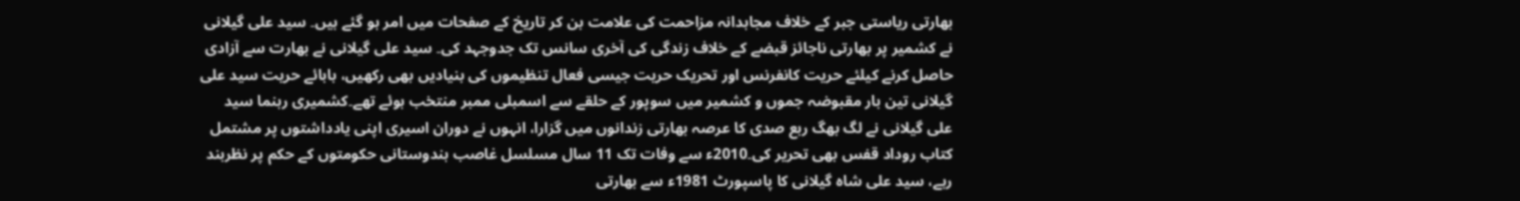بھارتی ریاستی جبر کے خلاف مجاہدانہ مزاحمت کی علامت بن کر تاریخ کے صفحات میں امر ہو گئے ہیں۔ سید علی گیلانی نے کشمیر پر بھارتی ناجائز قبضے کے خلاف زندگی کی آخری سانس تک جدوجہد کی۔ سید علی گیلانی نے بھارت سے آزادی حاصل کرنے کیلئے حریت کانفرنس اور تحریک حریت جیسی فعال تنظیموں کی بنیادیں بھی رکھیں، بابائے حریت سید علی گیلانی تین بار مقبوضہ جموں و کشمیر میں سوپور کے حلقے سے اسمبلی ممبر منتخب ہوئے تھے۔کشمیری رہنما سید علی گیلانی نے لگ بھگ ربع صدی کا عرصہ بھارتی زندانوں میں گزارا، انہوں نے دوران اسیری اپنی یادداشتوں پر مشتمل کتاب روداد قفس بھی تحریر کی۔2010ء سے وفات تک 11 سال مسلسل غاصب ہندوستانی حکومتوں کے حکم پر نظربند رہے، سید علی شاہ گیلانی کا پاسپورٹ 1981ء سے بھارتی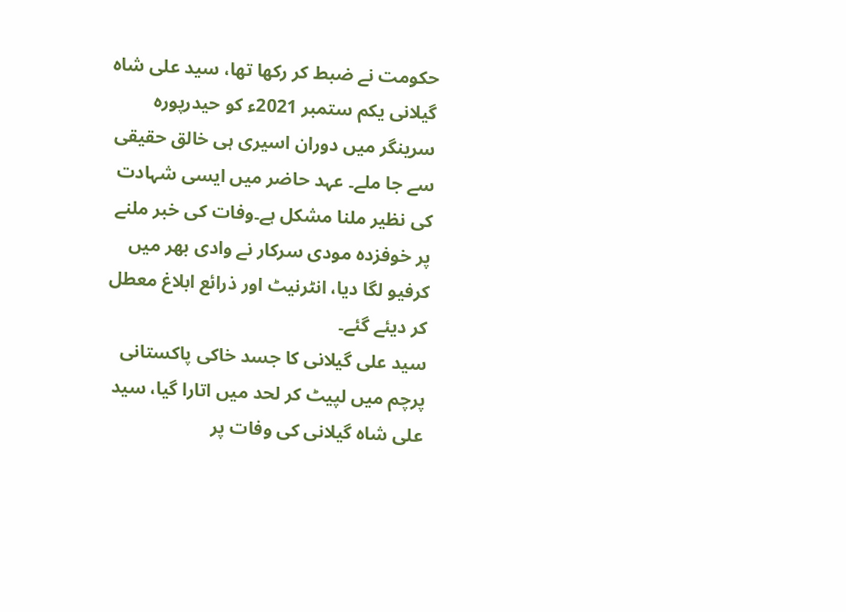حکومت نے ضبط کر رکھا تھا، سید علی شاہ گیلانی یکم ستمبر 2021ء کو حیدرپورہ سرینگر میں دوران اسیری ہی خالق حقیقی سے جا ملے۔ عہد حاضر میں ایسی شہادت کی نظیر ملنا مشکل ہے۔وفات کی خبر ملنے پر خوفزدہ مودی سرکار نے وادی بھر میں کرفیو لگا دیا، انٹرنیٹ اور ذرائع ابلاغ معطل کر دیئے گئے۔
سید علی گیلانی کا جسد خاکی پاکستانی پرچم میں لپیٹ کر لحد میں اتارا گیا، سید علی شاہ گیلانی کی وفات پر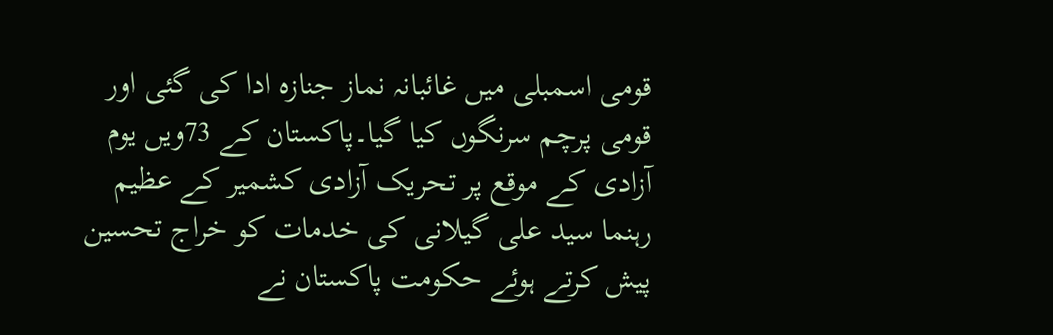قومی اسمبلی میں غائبانہ نماز جنازہ ادا کی گئی اور قومی پرچم سرنگوں کیا گیا۔پاکستان کے 73ویں یوم آزادی کے موقع پر تحریک آزادی کشمیر کے عظیم رہنما سید علی گیلانی کی خدمات کو خراج تحسین پیش کرتے ہوئے حکومت پاکستان نے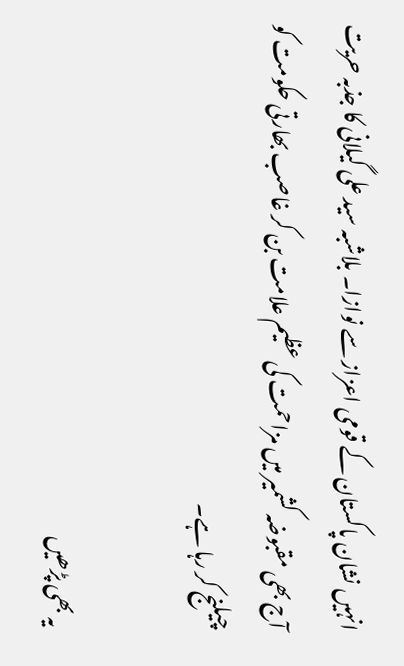انہیں نشان پاکستان کے قومی اعزاز سے نوازا۔ بلاشبہ سید علی گیلانی کا جذبہ حریت آج بھی مقبوضہ کشمیر میں مزاحمت کی عظیم علامت بن کر غاصب بھارتی حکومت کو چیلنج کر رہا ہے۔

یہ بھی پڑھیں